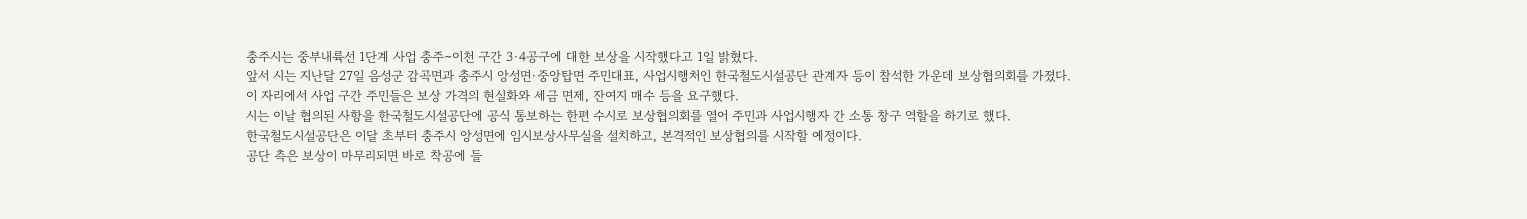충주시는 중부내륙선 1단계 사업 충주∼이천 구간 3·4공구에 대한 보상을 시작했다고 1일 밝혔다.
앞서 시는 지난달 27일 음성군 감곡면과 충주시 앙성면·중앙탑면 주민대표, 사업시행처인 한국철도시설공단 관계자 등이 참석한 가운데 보상협의회를 가졌다.
이 자리에서 사업 구간 주민들은 보상 가격의 현실화와 세금 면제, 잔여지 매수 등을 요구했다.
시는 이날 협의된 사항을 한국철도시설공단에 공식 통보하는 한편 수시로 보상협의회를 열어 주민과 사업시행자 간 소통 창구 역할을 하기로 했다.
한국철도시설공단은 이달 초부터 충주시 앙성면에 임시보상사무실을 설치하고, 본격적인 보상협의를 시작할 예정이다.
공단 측은 보상이 마무리되면 바로 착공에 들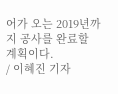어가 오는 2019년까지 공사를 완료할 계획이다.
/ 이혜진 기자